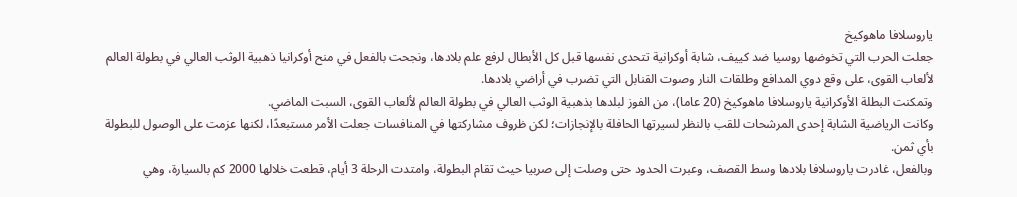ياروسلافا ماهوكيخ
جعلت الحرب التي تخوضها روسيا ضد كييف، شابة أوكرانية تتحدى نفسها قبل كل الأبطال لرفع علم بلادها، ونجحت بالفعل في منح أوكرانيا ذهبية الوثب العالي في بطولة العالم لألعاب القوى، على وقع دوي المدافع وطلقات النار وصوت القنابل التي تضرب في أراضي بلادها.
وتمكنت البطلة الأوكرانية ياروسلافا ماهوكيخ (20 عاما)، من الفوز لبلدها بذهبية الوثب العالي في بطولة العالم لألعاب القوى، السبت الماضي.
وكانت الرياضية الشابة إحدى المرشحات للقب بالنظر لسيرتها الحافلة بالإنجازات؛ لكن ظروف مشاركتها في المنافسات جعلت الأمر مستبعدًا، لكنها عزمت على الوصول للبطولة بأي ثمن.
وبالفعل، غادرت ياروسلافا بلادها وسط القصف، وعبرت الحدود حتى وصلت إلى صربيا حيث تقام البطولة، وامتدت الرحلة 3 أيام، قطعت خلالها 2000 كم بالسيارة، وهي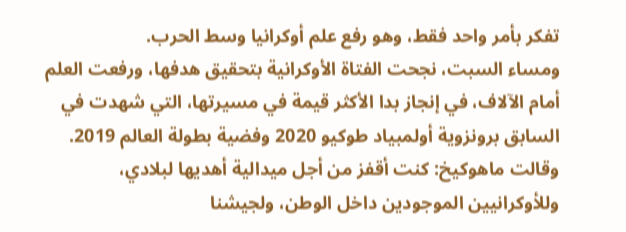تفكر بأمر واحد فقط، وهو رفع علم أوكرانيا وسط الحرب.
ومساء السبت، نجحت الفتاة الأوكرانية بتحقيق هدفها، ورفعت العلم أمام الآلاف، في إنجاز بدا الأكثر قيمة في مسيرتها، التي شهدت في السابق برونزوية أولمبياد طوكيو 2020 وفضية بطولة العالم 2019.
وقالت ماهوكيخ: كنت أقفز من أجل ميدالية أهديها لبلادي، وللأوكرانيين الموجودين داخل الوطن، ولجيشنا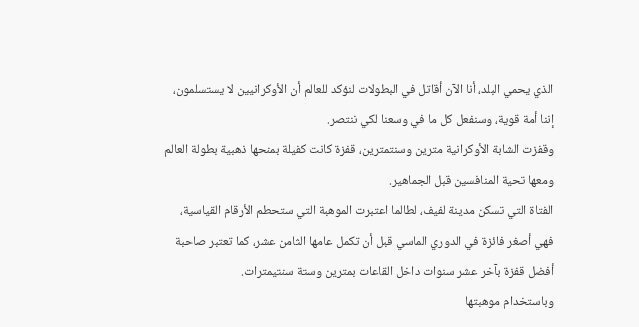الذي يحمي البلد، أنا الآن أقاتل في البطولات لنؤكد للعالم أن الأوكرانيين لا يستسلمون، إننا أمة قوية، وسنفعل كل ما في وسعنا لكي ننتصر.
وقفزت الشابة الأوكرانية مترين وسنتمترين، قفزة كانت كفيلة بمنحها ذهبية بطولة العالم ومعها تحية المنافسين قبل الجماهير.
الفتاة التي تسكن مدينة لفيف، لطالما اعتبرت الموهبة التي ستحطم الأرقام القياسية، فهي أصغر فائزة في الدوري الماسي قبل أن تكمل عامها الثامن عشر، كما تعتبر صاحبة أفضل قفزة بآخر عشر سنوات داخل القاعات بمترين وستة سنتيمترات.
وباستخدام موهبتها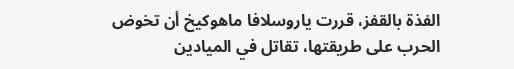الفذة بالقفز، قررت ياروسلافا ماهوكيخ أن تخوض الحرب على طريقتها، تقاتل في الميادين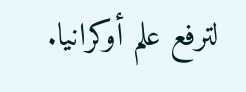لترفع علم أوكرانيا.